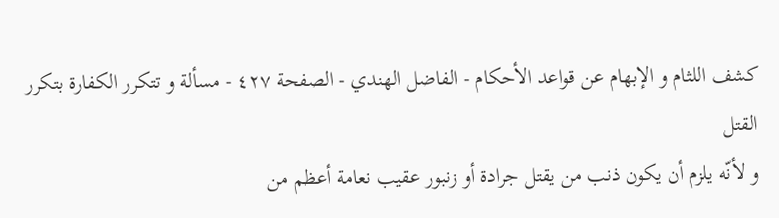كشف اللثام و الإبهام عن قواعد الأحكام - الفاضل الهندي - الصفحة ٤٢٧ - مسألة و تتكرر الكفارة بتكرر القتل
و لأنّه يلزم أن يكون ذنب من يقتل جرادة أو زنبور عقيب نعامة أعظم من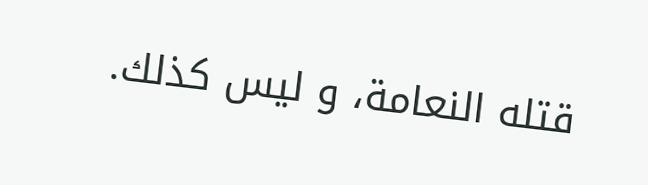قتله النعامة، و ليس كذلك.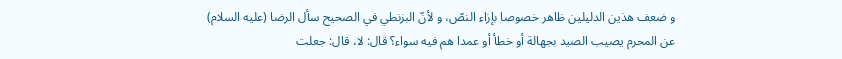و ضعف هذين الدليلين ظاهر خصوصا بإزاء النصّ، و لأنّ البزنطي في الصحيح سأل الرضا (عليه السلام) عن المحرم يصيب الصيد بجهالة أو خطأ أو عمدا هم فيه سواء؟ قال: لا، قال: جعلت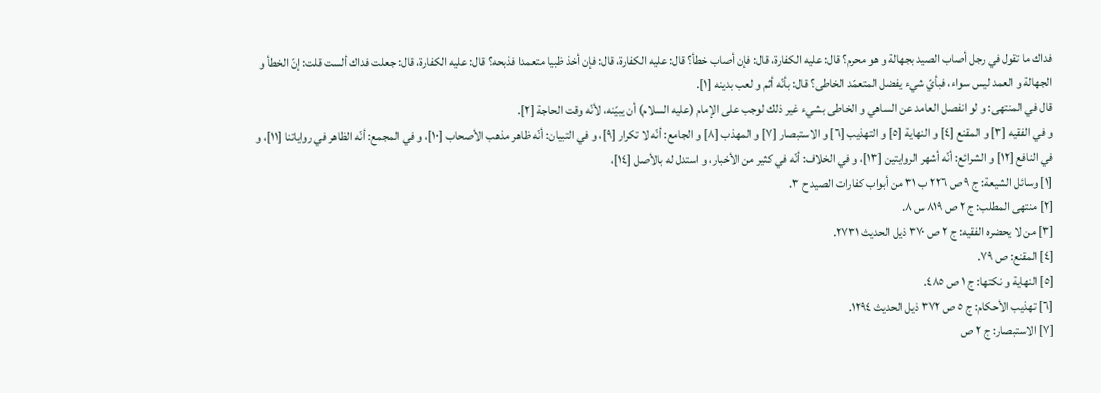فداك ما تقول في رجل أصاب الصيد بجهالة و هو محرم؟ قال: عليه الكفارة، قال: فإن أصاب خطأ؟ قال: عليه الكفارة، قال: فإن أخذ ظبيا متعمدا فذبحه؟ قال: عليه الكفارة، قال: جعلت فداك ألست قلت: إنّ الخطأ و الجهالة و العمد ليس سواء، فبأيّ شيء يفضل المتعمّد الخاطى؟ قال: بأنّه أثم و لعب بدينه [١].
قال في المنتهى: و لو انفصل العامد عن الساهي و الخاطى بشيء غير ذلك لوجب على الإمام (عليه السلام) أن يبيّنه، لأنّه وقت الحاجة [٢].
و في الفقيه [٣] و المقنع [٤] و النهاية [٥] و التهذيب [٦] و الاستبصار [٧] و المهذب [٨] و الجامع: أنّه لا تكرار [٩]، و في التبيان: أنّه ظاهر مذهب الأصحاب [١٠]، و في المجمع: أنّه الظاهر في رواياتنا [١١]، و في النافع [١٢] و الشرائع: أنّه أشهر الروايتين [١٣]، و في الخلاف: أنّه في كثير من الأخبار، و استدل له بالأصل [١٤]،
[١] وسائل الشيعة: ج ٩ ص ٢٢٦ ب ٣١ من أبواب كفارات الصيد ح ٣.
[٢] منتهى المطلب: ج ٢ ص ٨١٩ س ٨.
[٣] من لا يحضره الفقيه: ج ٢ ص ٣٧٠ ذيل الحديث ٢٧٣١.
[٤] المقنع: ص ٧٩.
[٥] النهاية و نكتها: ج ١ ص ٤٨٥.
[٦] تهذيب الأحكام: ج ٥ ص ٣٧٢ ذيل الحديث ١٢٩٤.
[٧] الاستبصار: ج ٢ ص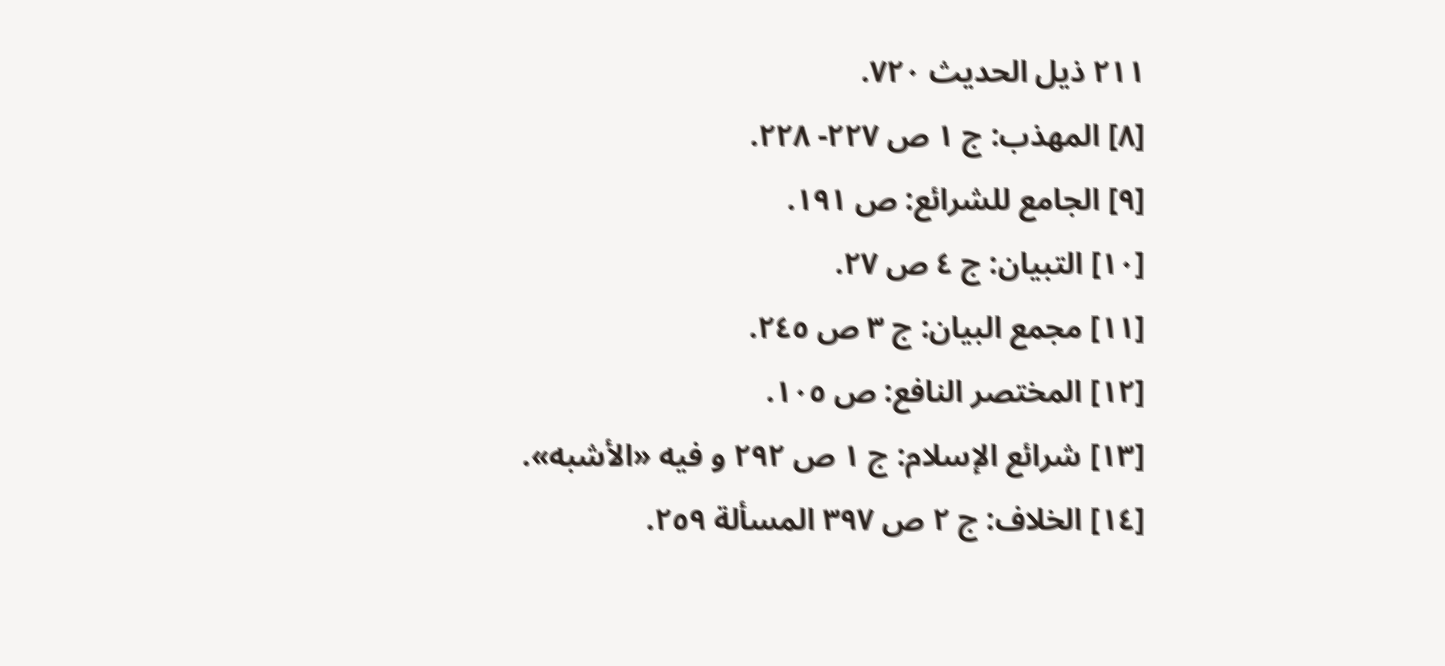٢١١ ذيل الحديث ٧٢٠.
[٨] المهذب: ج ١ ص ٢٢٧- ٢٢٨.
[٩] الجامع للشرائع: ص ١٩١.
[١٠] التبيان: ج ٤ ص ٢٧.
[١١] مجمع البيان: ج ٣ ص ٢٤٥.
[١٢] المختصر النافع: ص ١٠٥.
[١٣] شرائع الإسلام: ج ١ ص ٢٩٢ و فيه «الأشبه».
[١٤] الخلاف: ج ٢ ص ٣٩٧ المسألة ٢٥٩.